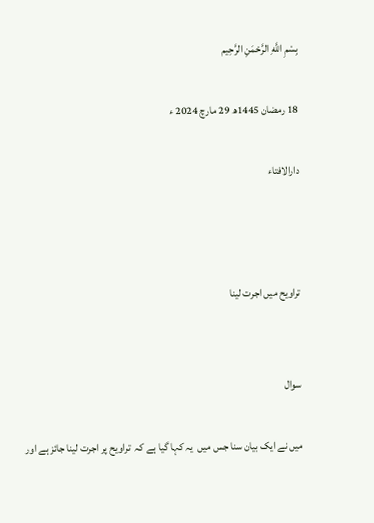بِسْمِ اللَّهِ الرَّحْمَنِ الرَّحِيم

18 رمضان 1445ھ 29 مارچ 2024 ء

دارالافتاء



تراویح میں اجرت لینا


سوال

میں نے ایک بیان سنا جس میں  یہ کہا گیا ہے کہ  تراویح پر اجرت لینا جائز ہے اور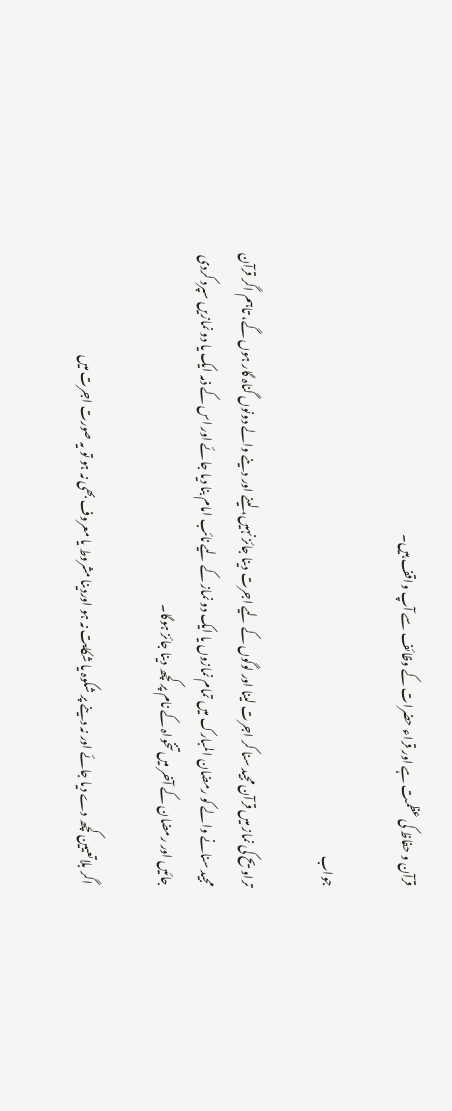قرآن و حفاظ کی عظمت ہے اور قراء حضرات کے وظائف سے آپ واقف ہیں۔

جواب

تراویح کی نماز میں قرآن مجید سنا کر اجرت لینا اور لوگوں کے لیے اجرت دینا جائز نہیں، لینے اور دینے والے دونوں گناہ گار ہوں گے، تاہم اگر قرآن مجید سنانے والے کو رمضان المبارک میں تمام نمازوں یا ایک دو نماز کے لیے نائب امام بنا دیا جائے اور اس کے ذمہ ایک یا دو نمازیں سپرد کردی جائیں اور رمضان کے آخر میں تنخواہ کے نام پر کچھ دینا جائز ہوگا۔

 اگر بلاتعیین کچھ دے دیا جائے اور نہ دینے پر شکوہ یا شکایت نہ ہو اوردینا مشروط یا معروف بھی نہ ہو تو یہ صورت اجرت میں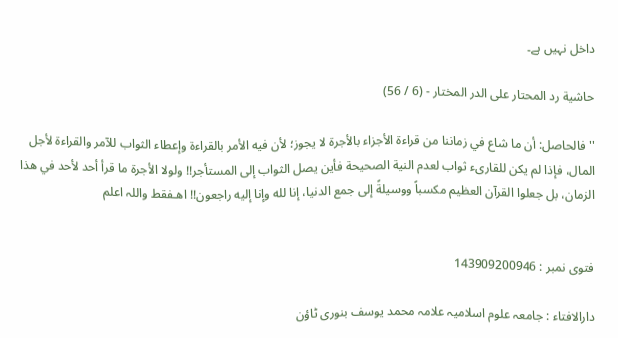داخل نہیں ہے۔

حاشية رد المحتار على الدر المختار - (6 / 56)

'' فالحاصل: أن ما شاع في زماننا من قراءة الأجزاء بالأجرة لا يجوز؛ لأن فيه الأمر بالقراءة وإعطاء الثواب للآمر والقراءة لأجل المال، فإذا لم يكن للقارىء ثواب لعدم النية الصحيحة فأين يصل الثواب إلى المستأجر!! ولولا الأجرة ما قرأ أحد لأحد في هذا الزمان، بل جعلوا القرآن العظيم مكسباً ووسيلةً إلى جمع الدنيا، إنا لله وإنا إليه راجعون!! اهـفقط واللہ اعلم


فتوی نمبر : 143909200946

دارالافتاء : جامعہ علوم اسلامیہ علامہ محمد یوسف بنوری ٹاؤن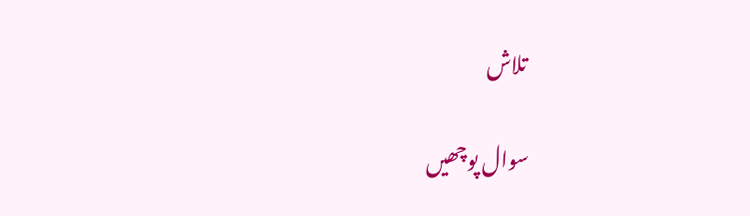تلاش

سوال پوچھیں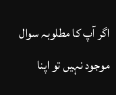اگر آپ کا مطلوبہ سوال موجود نہیں تو اپنا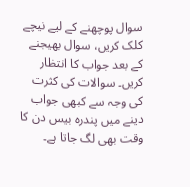سوال پوچھنے کے لیے نیچے کلک کریں، سوال بھیجنے کے بعد جواب کا انتظار کریں۔ سوالات کی کثرت کی وجہ سے کبھی جواب دینے میں پندرہ بیس دن کا وقت بھی لگ جاتا ہے۔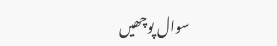سوال پوچھیں